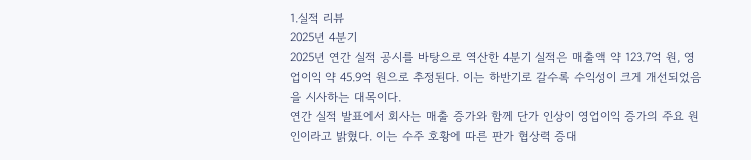1.실적 리뷰
2025년 4분기
2025년 연간 실적 공시를 바탕으로 역산한 4분기 실적은 매출액 약 123.7억 원, 영업이익 약 45.9억 원으로 추정된다. 이는 하반기로 갈수록 수익성이 크게 개선되었음을 시사하는 대목이다.
연간 실적 발표에서 회사는 매출 증가와 함께 단가 인상이 영업이익 증가의 주요 원인이라고 밝혔다. 이는 수주 호황에 따른 판가 협상력 증대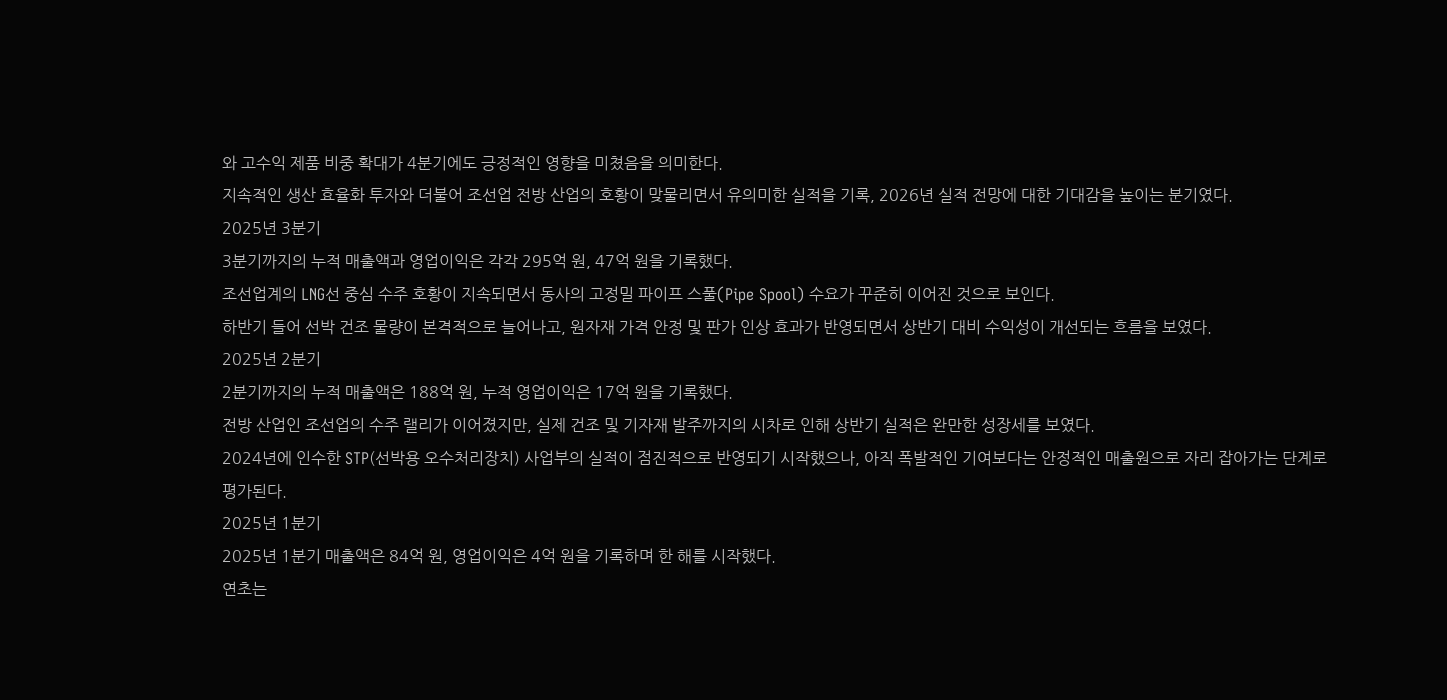와 고수익 제품 비중 확대가 4분기에도 긍정적인 영향을 미쳤음을 의미한다.
지속적인 생산 효율화 투자와 더불어 조선업 전방 산업의 호황이 맞물리면서 유의미한 실적을 기록, 2026년 실적 전망에 대한 기대감을 높이는 분기였다.
2025년 3분기
3분기까지의 누적 매출액과 영업이익은 각각 295억 원, 47억 원을 기록했다.
조선업계의 LNG선 중심 수주 호황이 지속되면서 동사의 고정밀 파이프 스풀(Pipe Spool) 수요가 꾸준히 이어진 것으로 보인다.
하반기 들어 선박 건조 물량이 본격적으로 늘어나고, 원자재 가격 안정 및 판가 인상 효과가 반영되면서 상반기 대비 수익성이 개선되는 흐름을 보였다.
2025년 2분기
2분기까지의 누적 매출액은 188억 원, 누적 영업이익은 17억 원을 기록했다.
전방 산업인 조선업의 수주 랠리가 이어졌지만, 실제 건조 및 기자재 발주까지의 시차로 인해 상반기 실적은 완만한 성장세를 보였다.
2024년에 인수한 STP(선박용 오수처리장치) 사업부의 실적이 점진적으로 반영되기 시작했으나, 아직 폭발적인 기여보다는 안정적인 매출원으로 자리 잡아가는 단계로 평가된다.
2025년 1분기
2025년 1분기 매출액은 84억 원, 영업이익은 4억 원을 기록하며 한 해를 시작했다.
연초는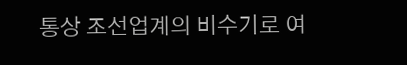통상 조선업계의 비수기로 여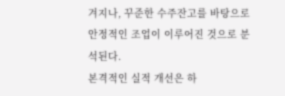겨지나, 꾸준한 수주잔고를 바탕으로 안정적인 조업이 이루어진 것으로 분석된다.
본격적인 실적 개선은 하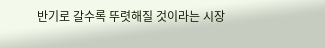반기로 갈수록 뚜렷해질 것이라는 시장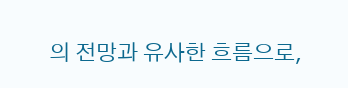의 전망과 유사한 흐름으로,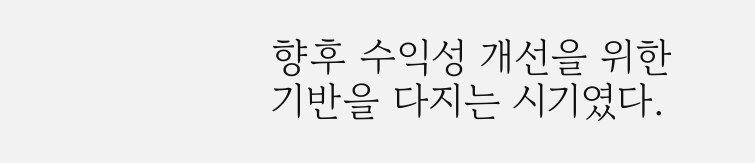향후 수익성 개선을 위한 기반을 다지는 시기였다.